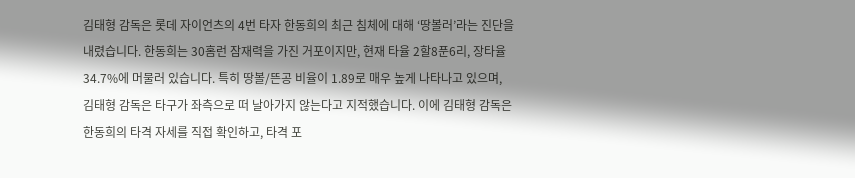김태형 감독은 롯데 자이언츠의 4번 타자 한동희의 최근 침체에 대해 ‘땅볼러’라는 진단을 내렸습니다. 한동희는 30홈런 잠재력을 가진 거포이지만, 현재 타율 2할8푼6리, 장타율 34.7%에 머물러 있습니다. 특히 땅볼/뜬공 비율이 1.89로 매우 높게 나타나고 있으며, 김태형 감독은 타구가 좌측으로 떠 날아가지 않는다고 지적했습니다. 이에 김태형 감독은 한동희의 타격 자세를 직접 확인하고, 타격 포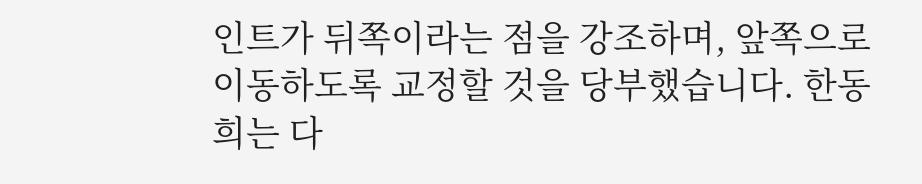인트가 뒤쪽이라는 점을 강조하며, 앞쪽으로 이동하도록 교정할 것을 당부했습니다. 한동희는 다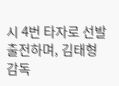시 4번 타자로 선발 출전하며, 김태형 감독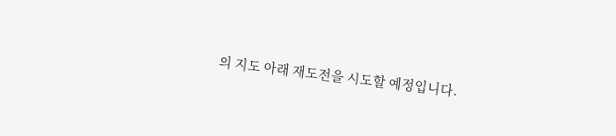의 지도 아래 재도전을 시도할 예정입니다.